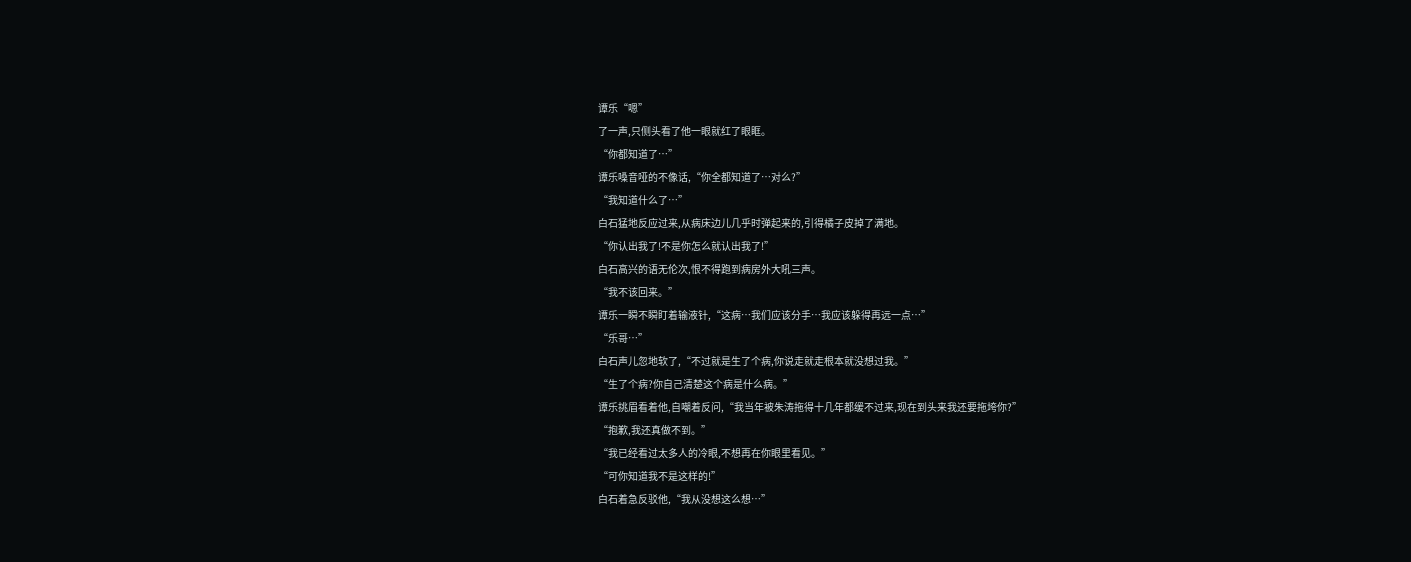谭乐“嗯”
了一声,只侧头看了他一眼就红了眼眶。
“你都知道了…”
谭乐嗓音哑的不像话,“你全都知道了…对么?”
“我知道什么了…”
白石猛地反应过来,从病床边儿几乎时弹起来的,引得橘子皮掉了满地。
“你认出我了!不是你怎么就认出我了!”
白石高兴的语无伦次,恨不得跑到病房外大吼三声。
“我不该回来。”
谭乐一瞬不瞬盯着输液针,“这病…我们应该分手…我应该躲得再远一点…”
“乐哥…”
白石声儿忽地软了,“不过就是生了个病,你说走就走根本就没想过我。”
“生了个病?你自己清楚这个病是什么病。”
谭乐挑眉看着他,自嘲着反问,“我当年被朱涛拖得十几年都缓不过来,现在到头来我还要拖垮你?”
“抱歉,我还真做不到。”
“我已经看过太多人的冷眼,不想再在你眼里看见。”
“可你知道我不是这样的!”
白石着急反驳他,“我从没想这么想…”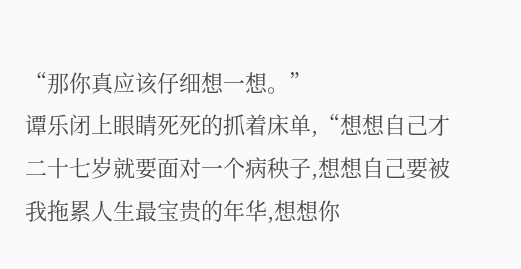“那你真应该仔细想一想。”
谭乐闭上眼睛死死的抓着床单,“想想自己才二十七岁就要面对一个病秧子,想想自己要被我拖累人生最宝贵的年华,想想你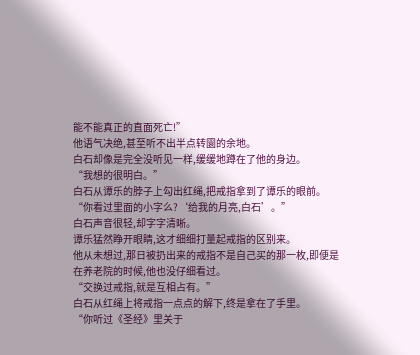能不能真正的直面死亡!”
他语气决绝,甚至听不出半点转圜的余地。
白石却像是完全没听见一样,缓缓地蹲在了他的身边。
“我想的很明白。”
白石从谭乐的脖子上勾出红绳,把戒指拿到了谭乐的眼前。
“你看过里面的小字么?‘给我的月亮,白石’。”
白石声音很轻,却字字清晰。
谭乐猛然睁开眼睛,这才细细打量起戒指的区别来。
他从未想过,那日被扔出来的戒指不是自己买的那一枚,即便是在养老院的时候,他也没仔细看过。
“交换过戒指,就是互相占有。”
白石从红绳上将戒指一点点的解下,终是拿在了手里。
“你听过《圣经》里关于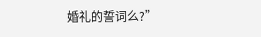婚礼的誓词么?”